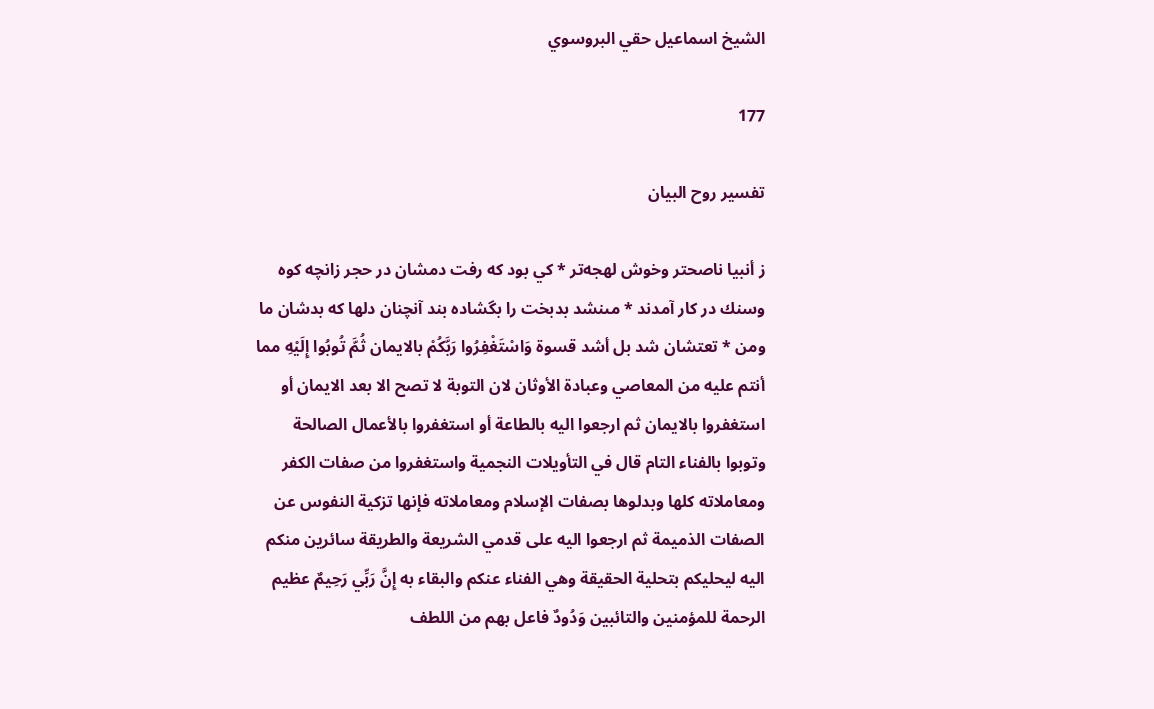الشيخ اسماعيل حقي البروسوي

177

تفسير روح البيان

ز أنبيا ناصحتر وخوش لهجه‌تر * كي بود كه رفت دمشان در حجر زانچه كوه وسنك در كار آمدند * مىنشد بدبخت را بگشاده بند آنچنان دلها كه بدشان ما ومن * تعتشان شد بل أشد قسوة وَاسْتَغْفِرُوا رَبَّكُمْ بالايمان ثُمَّ تُوبُوا إِلَيْهِ مما أنتم عليه من المعاصي وعبادة الأوثان لان التوبة لا تصح الا بعد الايمان أو استغفروا بالايمان ثم ارجعوا اليه بالطاعة أو استغفروا بالأعمال الصالحة وتوبوا بالفناء التام قال في التأويلات النجمية واستغفروا من صفات الكفر ومعاملاته كلها وبدلوها بصفات الإسلام ومعاملاته فإنها تزكية النفوس عن الصفات الذميمة ثم ارجعوا اليه على قدمي الشريعة والطريقة سائرين منكم اليه ليحليكم بتحلية الحقيقة وهي الفناء عنكم والبقاء به إِنَّ رَبِّي رَحِيمٌ عظيم الرحمة للمؤمنين والتائبين وَدُودٌ فاعل بهم من اللطف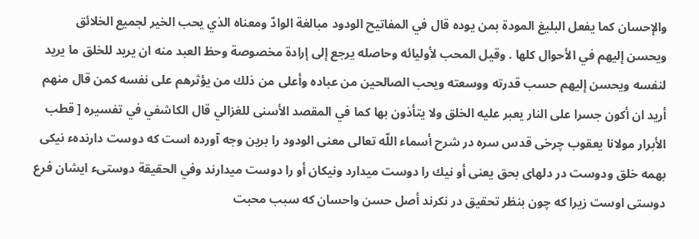والإحسان كما يفعل البليغ المودة بمن يوده قال في المفاتيح الودود مبالغة الوادّ ومعناه الذي يحب الخير لجميع الخلائق ويحسن إليهم في الأحوال كلها . وقيل المحب لأوليائه وحاصله يرجع إلى إرادة مخصوصة وحظ العبد منه ان يريد للخلق ما يريد لنفسه ويحسن إليهم حسب قدرته ووسعته ويحب الصالحين من عباده وأعلى من ذلك من يؤثرهم على نفسه كمن قال منهم أريد ان أكون جسرا على النار يعبر عليه الخلق ولا يتأذون بها كما في المقصد الأسنى للغزالي قال الكاشفي في تفسيره [ قطب الأبرار مولانا يعقوب چرخى قدس سره در شرح أسماء اللّه تعالى معنى الودود را برين وجه آورده است كه دوست دارندهء نيكى بهمه خلق ودوست در دلهاى بحق يعنى أو نيك را دوست ميدارد ونيكان أو را دوست ميدارند وفي الحقيقة دوستىء ايشان فرع دوستى اوست زيرا كه چون بنظر تحقيق در نكرند أصل حسن واحسان كه سبب محبت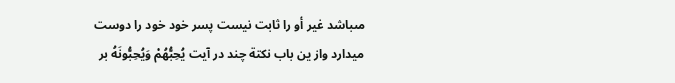مىباشد غير أو را ثابت نيست پسر خود خود را دوست ميدارد واز ين باب نكتة چند در آيت يُحِبُّهُمْ وَيُحِبُّونَهُ بر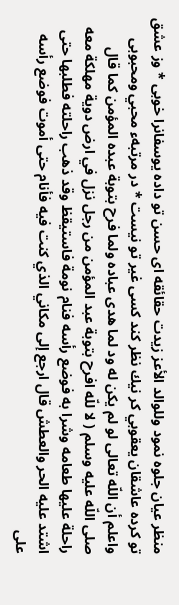منظر عيان جلوه نمود وللوالد الأعز زيدت حقائقه اى حسن تو داده يوسفانرا خوبى * وز عشق تو كرده عاشقان يعقوبي كر نيك نظر كند كسى غير تو نيست * در مرتبهء محبي ومحبوبى واعلم أن اللّه تعالى لو لم يكن له ود لما هدى عباده ولما فرح بتوبة عبده المؤمن كما قال صلى اللّه عليه وسلم ( لا للّه افرح بتوبة عبد المؤمن من رجل نزل في ارض دوية مهلكة معه راحلة عليها طعامه وشرا به فوضع رأسه فنام نومة فاستيقظ وقد ذهب راحلته فطلبها حتى اشتد عليه الحر والعطش قال ارجع إلى مكاني الذي كنت فيه فأنام حتى أموت فوضع رأسه على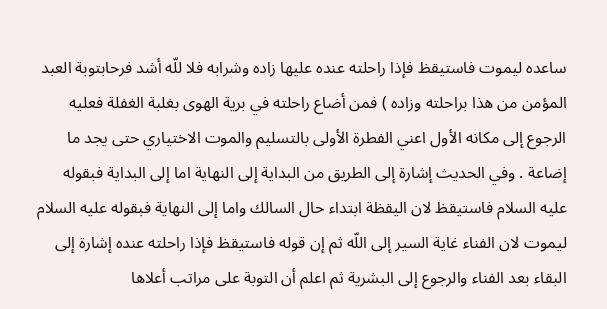ساعده ليموت فاستيقظ فإذا راحلته عنده عليها زاده وشرابه فلا للّه أشد فرحابتوبة العبد المؤمن من هذا براحلته وزاده ) فمن أضاع راحلته في برية الهوى بغلبة الغفلة فعليه الرجوع إلى مكانه الأول اعني الفطرة الأولى بالتسليم والموت الاختياري حتى يجد ما إضاعة . وفي الحديث إشارة إلى الطريق من البداية إلى النهاية اما إلى البداية فبقوله عليه السلام فاستيقظ لان اليقظة ابتداء حال السالك واما إلى النهاية فبقوله عليه السلام ليموت لان الفناء غاية السير إلى اللّه ثم إن قوله فاستيقظ فإذا راحلته عنده إشارة إلى البقاء بعد الفناء والرجوع إلى البشرية ثم اعلم أن التوبة على مراتب أعلاها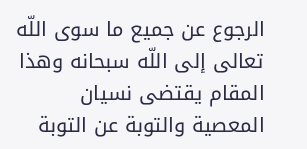الرجوع عن جميع ما سوى اللّه تعالى إلى اللّه سبحانه وهذا المقام يقتضى نسيان المعصية والتوبة عن التوبة